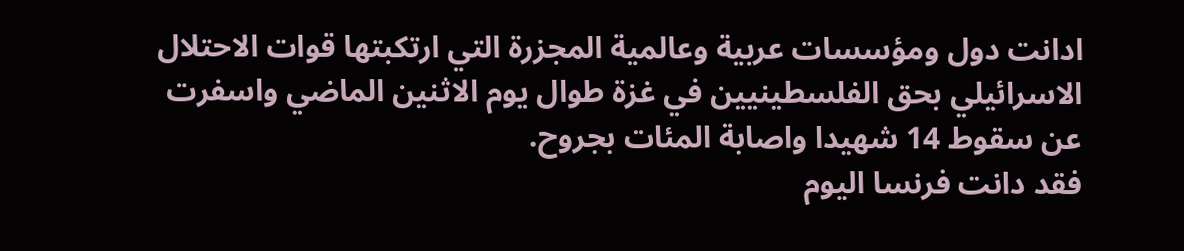ادانت دول ومؤسسات عربية وعالمية المجزرة التي ارتكبتها قوات الاحتلال الاسرائيلي بحق الفلسطينيين في غزة طوال يوم الاثنين الماضي واسفرت عن سقوط 14 شهيدا واصابة المئات بجروح.
فقد دانت فرنسا اليوم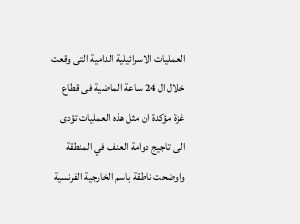العمليات الاسرائيلية الدامية التى وقعت خلال ال 24 ساعة الماضية فى قطاع غزة مؤكدة ان مثل هذه العمليات تؤدى الى تاجيج دوامة العنف في المنطقة
واوضحت ناطقة باسم الخارجية الفرنسية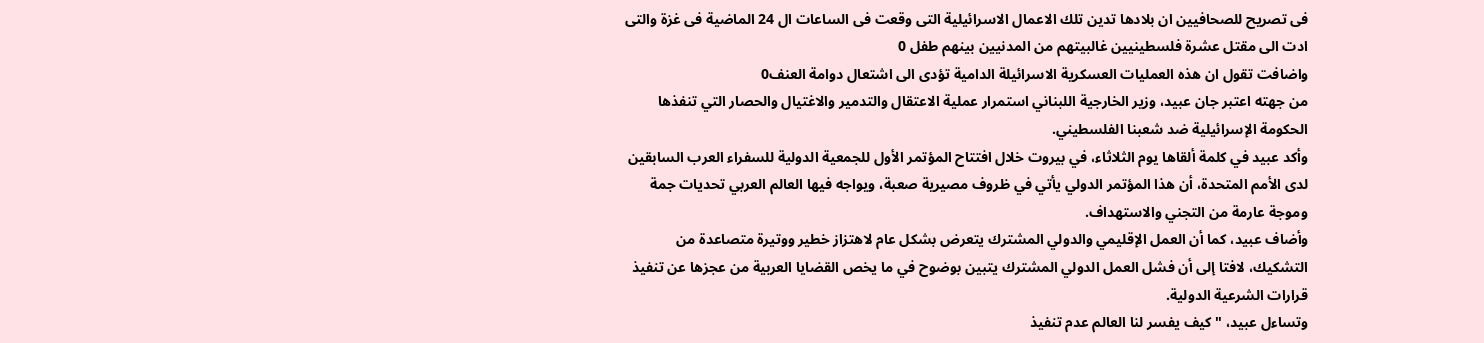فى تصريح للصحافيين ان بلادها تدين تلك الاعمال الاسرائيلية التى وقعت فى الساعات ال 24 الماضية فى غزة والتى ادت الى مقتل عشرة فلسطينيين غالبيتهم من المدنيين بينهم طفل 0
واضافت تقول ان هذه العمليات العسكرية الاسرائيلة الدامية تؤدى الى اشتعال دوامة العنف0
من جهته اعتبر جان عبيد، وزير الخارجية اللبناني استمرار عملية الاعتقال والتدمير والاغتيال والحصار التي تنفذها الحكومة الإسرائيلية ضد شعبنا الفلسطيني.
وأكد عبيد في كلمة ألقاها يوم الثلاثاء، في بيروت خلال افتتاح المؤتمر الأول للجمعية الدولية للسفراء العرب السابقين لدى الأمم المتحدة، أن هذا المؤتمر الدولي يأتي في ظروف مصيرية صعبة، ويواجه فيها العالم العربي تحديات جمة وموجة عارمة من التجني والاستهداف.
وأضاف عبيد، كما أن العمل الإقليمي والدولي المشترك يتعرض بشكل عام لاهتزاز خطير ووتيرة متصاعدة من التشكيك، لافتا إلى أن فشل العمل الدولي المشترك يتبين بوضوح في ما يخص القضايا العربية من عجزها عن تنفيذ قرارات الشرعية الدولية.
وتساءل عبيد، " كيف يفسر لنا العالم عدم تنفيذ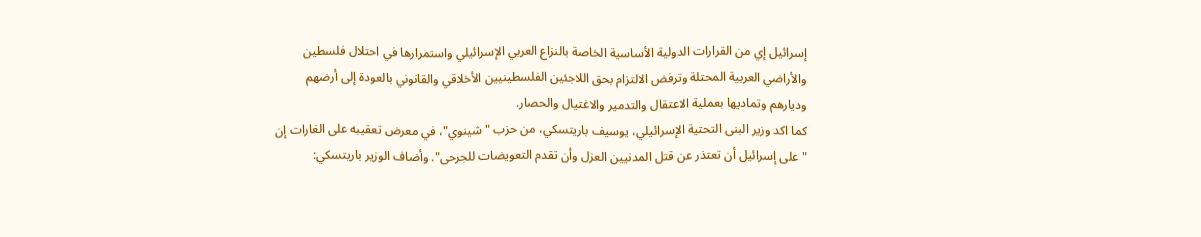إسرائيل إي من القرارات الدولية الأساسية الخاصة بالنزاع العربي الإسرائيلي واستمرارها في احتلال فلسطين والأراضي العربية المحتلة وترفض الالتزام بحق اللاجئين الفلسطينيين الأخلاقي والقانوني بالعودة إلى أرضهم وديارهم وتماديها بعملية الاعتقال والتدمير والاغتيال والحصار.
كما اكد وزير البنى التحتية الإسرائيلي، يوسيف باريتسكي، من حزب "شينوي"، في معرض تعقيبه على الغارات إن "على إسرائيل أن تعتذر عن قتل المدنيين العزل وأن تقدم التعويضات للجرحى". وأضاف الوزير باريتسكي: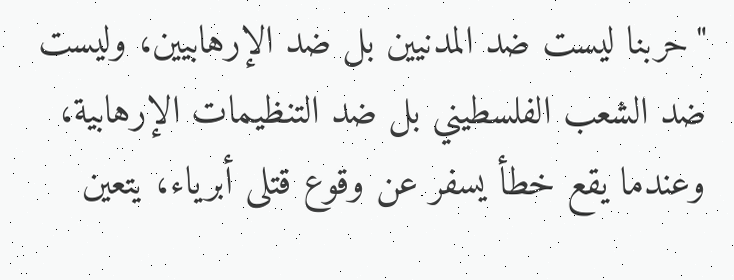"حربنا ليست ضد المدنيين بل ضد الإرهابيين، وليست ضد الشعب الفلسطيني بل ضد التنظيمات الإرهابية، وعندما يقع خطأ يسفر عن وقوع قتلى أبرياء، يتعين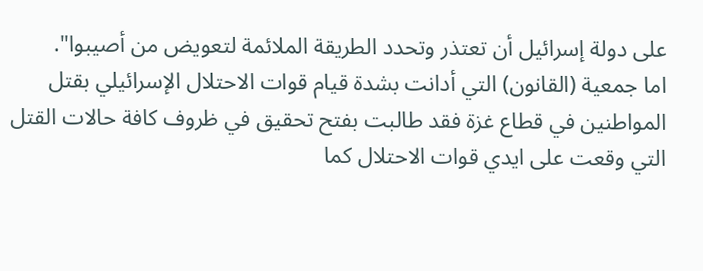على دولة إسرائيل أن تعتذر وتحدد الطريقة الملائمة لتعويض من أصيبوا".
اما جمعية (القانون) التي أدانت بشدة قيام قوات الاحتلال الإسرائيلي بقتل المواطنين في قطاع غزة فقد طالبت بفتح تحقيق في ظروف كافة حالات القتل التي وقعت على ايدي قوات الاحتلال كما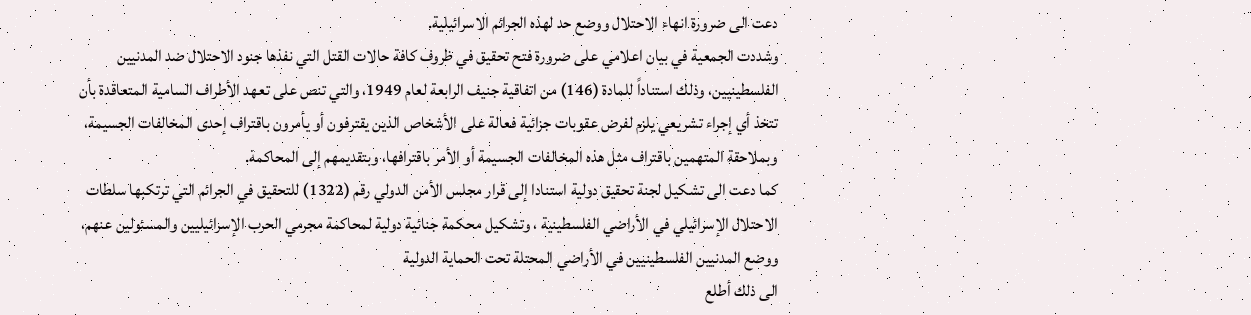دعت الى ضرورة انهاء الاحتلال ووضع حد لهذه الجرائم الاسرائيلية.
وشددت الجمعية في بيان اعلامي على ضرورة فتح تحقيق في ظروف كافة حالات القتل التي نفذها جنود الاحتلال ضد المدنيين الفلسطينيين، وذلك استناداً للمادة (146) من اتفاقية جنيف الرابعة لعام 1949، والتي تنص على تعهد الأطراف السامية المتعاقدة بأن تتخذ أي إجراء تشريعي يلزم لفرض عقوبات جزائية فعالة على الأشخاص الذين يقترفون أو يأمرون باقتراف إحدى المخالفات الجسيمة، وبملاحقة المتهمين باقتراف مثل هذه المخالفات الجسيمة أو الأمر باقترافها، وبتقديمهم إلى المحاكمة.
كما دعت الى تشكيل لجنة تحقيق دولية استنادا إلى قرار مجلس الأمن الدولي رقم (1322) للتحقيق في الجرائم التي ترتكبها سلطات الاحتلال الإسرائيلي في الأراضي الفلسطينية ، وتشكيل محكمة جنائية دولية لمحاكمة مجرمي الحرب الإسرائيليين والمسئولين عنهم، ووضع المدنيين الفلسطينيين في الأراضي المحتلة تحت الحماية الدولية
الى ذلك أطلع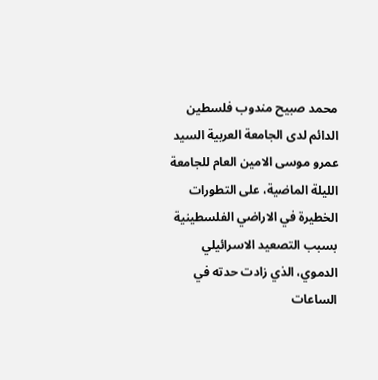محمد صبيح مندوب فلسطين الدائم لدى الجامعة العربية السيد عمرو موسى الامين العام للجامعة الليلة الماضية، على التطورات الخطيرة في الاراضي الفلسطينية بسبب التصعيد الاسرائيلي الدموي، الذي زادت حدته في الساعات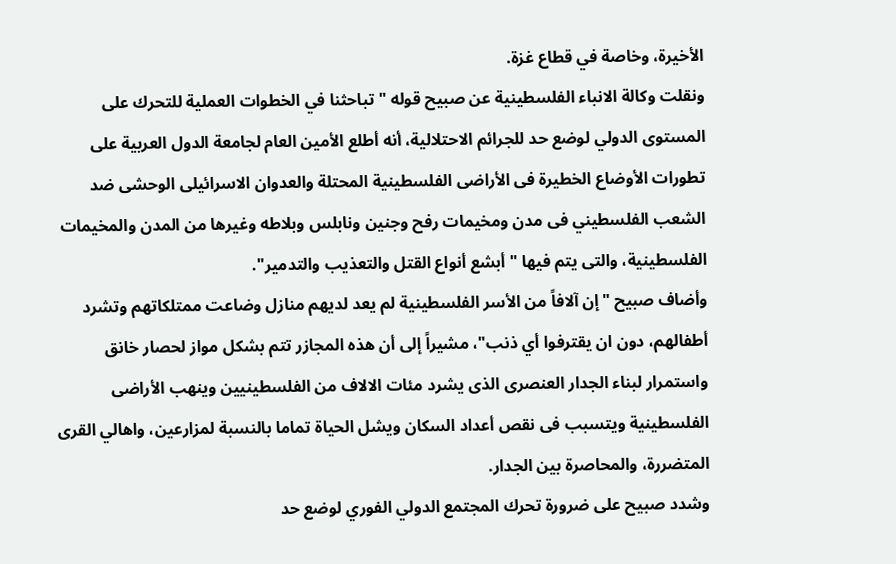الأخيرة، وخاصة في قطاع غزة.
ونقلت وكالة الانباء الفلسطينية عن صبيح قوله " تباحثنا في الخطوات العملية للتحرك على المستوى الدولي لوضع حد للجرائم الاحتلالية، أنه أطلع الأمين العام لجامعة الدول العربية على تطورات الأوضاع الخطيرة فى الأراضى الفلسطينية المحتلة والعدوان الاسرائيلى الوحشى ضد الشعب الفلسطيني فى مدن ومخيمات رفح وجنين ونابلس وبلاطه وغيرها من المدن والمخيمات الفلسطينية، والتى يتم فيها "أبشع أنواع القتل والتعذيب والتدمير".
وأضاف صبيح "إن آلافاً من الأسر الفلسطينية لم يعد لديهم منازل وضاعت ممتلكاتهم وتشرد أطفالهم، دون ان يقترفوا أي ذنب"، مشيراً إلى أن هذه المجازر تتم بشكل مواز لحصار خانق واستمرار لبناء الجدار العنصرى الذى يشرد مئات الالاف من الفلسطينيين وينهب الأراضى الفلسطينية ويتسبب فى نقص أعداد السكان ويشل الحياة تماما بالنسبة لمزارعين، واهالي القرى المتضررة، والمحاصرة بين الجدار.
وشدد صبيح على ضرورة تحرك المجتمع الدولي الفوري لوضع حد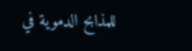للمذابح الدموية في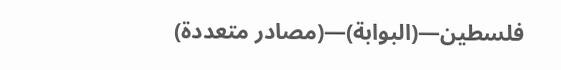فلسطين—(البوابة)—(مصادر متعددة)